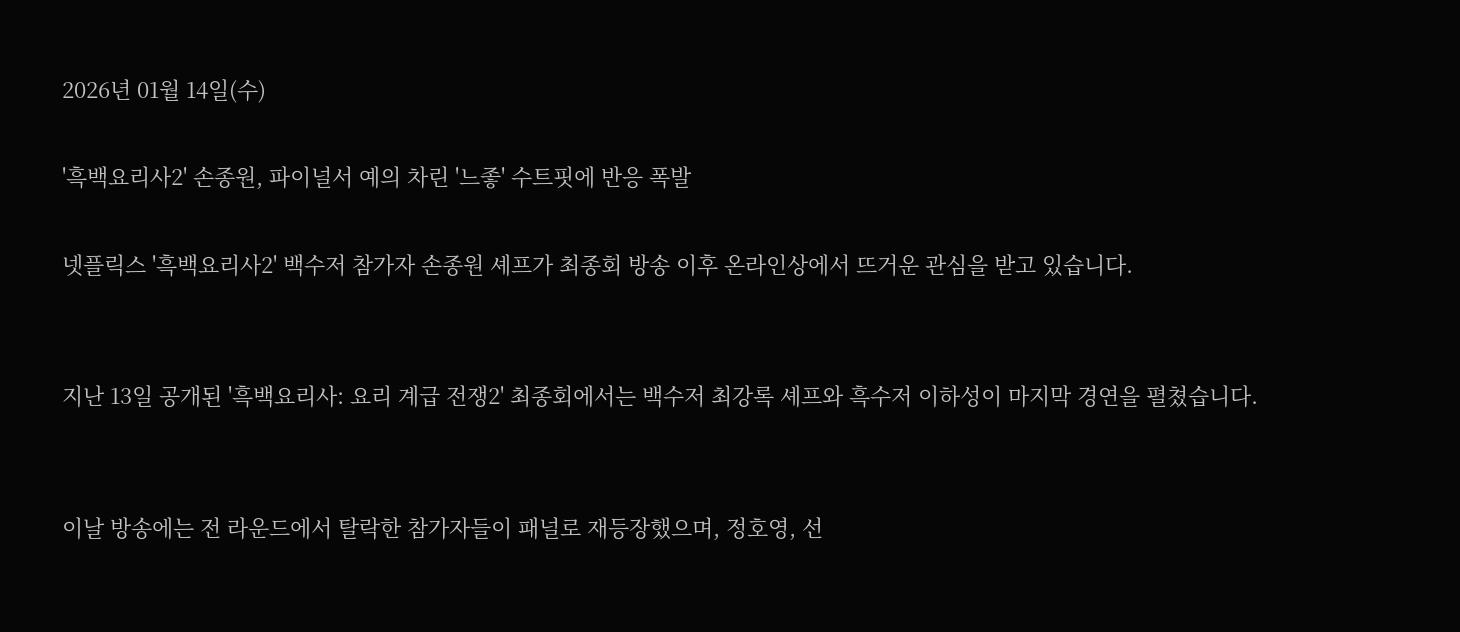2026년 01월 14일(수)

'흑백요리사2' 손종원, 파이널서 예의 차린 '느좋' 수트핏에 반응 폭발

넷플릭스 '흑백요리사2' 백수저 참가자 손종원 셰프가 최종회 방송 이후 온라인상에서 뜨거운 관심을 받고 있습니다.


지난 13일 공개된 '흑백요리사: 요리 계급 전쟁2' 최종회에서는 백수저 최강록 셰프와 흑수저 이하성이 마지막 경연을 펼쳤습니다.


이날 방송에는 전 라운드에서 탈락한 참가자들이 패널로 재등장했으며, 정호영, 선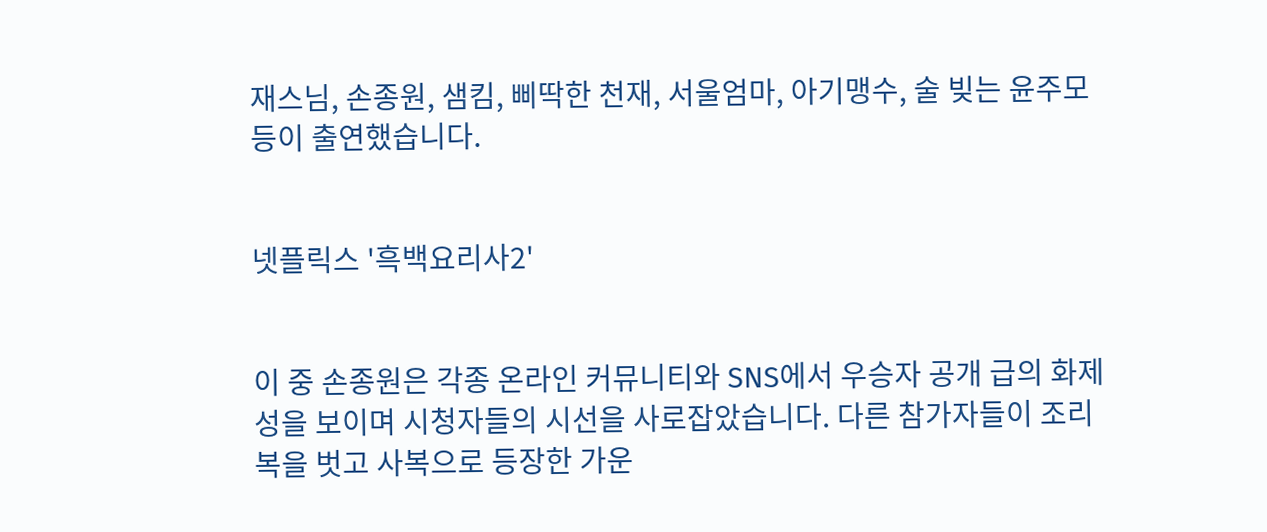재스님, 손종원, 샘킴, 삐딱한 천재, 서울엄마, 아기맹수, 술 빚는 윤주모 등이 출연했습니다.


넷플릭스 '흑백요리사2'


이 중 손종원은 각종 온라인 커뮤니티와 SNS에서 우승자 공개 급의 화제성을 보이며 시청자들의 시선을 사로잡았습니다. 다른 참가자들이 조리복을 벗고 사복으로 등장한 가운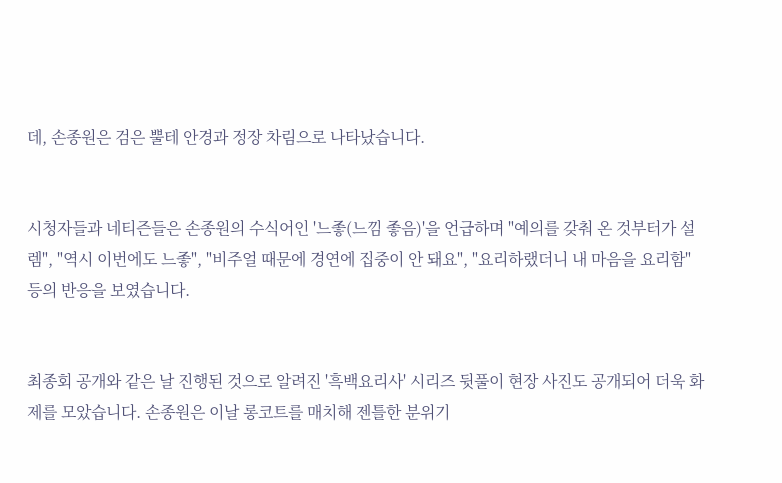데, 손종원은 검은 뿔테 안경과 정장 차림으로 나타났습니다.


시청자들과 네티즌들은 손종원의 수식어인 '느좋(느낌 좋음)'을 언급하며 "예의를 갖춰 온 것부터가 설렘", "역시 이번에도 느좋", "비주얼 때문에 경연에 집중이 안 돼요", "요리하랬더니 내 마음을 요리함" 등의 반응을 보였습니다.


최종회 공개와 같은 날 진행된 것으로 알려진 '흑백요리사' 시리즈 뒷풀이 현장 사진도 공개되어 더욱 화제를 모았습니다. 손종원은 이날 롱코트를 매치해 젠틀한 분위기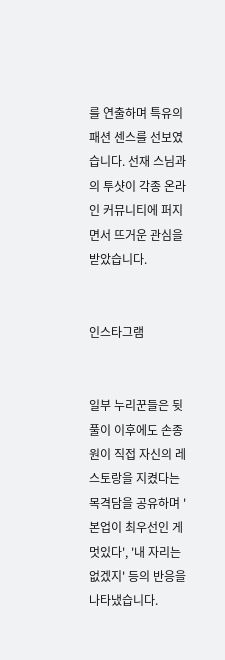를 연출하며 특유의 패션 센스를 선보였습니다. 선재 스님과의 투샷이 각종 온라인 커뮤니티에 퍼지면서 뜨거운 관심을 받았습니다.


인스타그램


일부 누리꾼들은 뒷풀이 이후에도 손종원이 직접 자신의 레스토랑을 지켰다는 목격담을 공유하며 '본업이 최우선인 게 멋있다', '내 자리는 없겠지' 등의 반응을 나타냈습니다.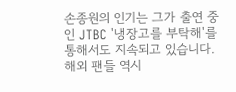손종원의 인기는 그가 출연 중인 JTBC '냉장고를 부탁해'를 통해서도 지속되고 있습니다. 해외 팬들 역시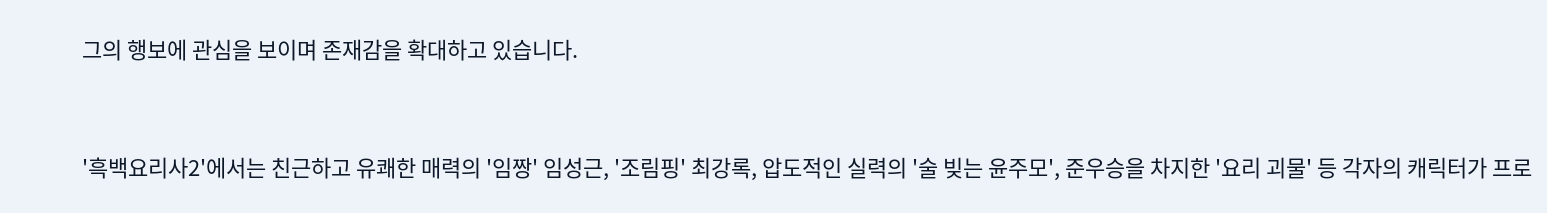그의 행보에 관심을 보이며 존재감을 확대하고 있습니다.


'흑백요리사2'에서는 친근하고 유쾌한 매력의 '임짱' 임성근, '조림핑' 최강록, 압도적인 실력의 '술 빚는 윤주모', 준우승을 차지한 '요리 괴물' 등 각자의 캐릭터가 프로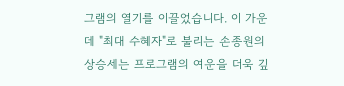그램의 열기를 이끌었습니다. 이 가운데 "최대 수혜자"로 불리는 손종원의 상승세는 프로그램의 여운을 더욱 깊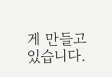게 만들고 있습니다.